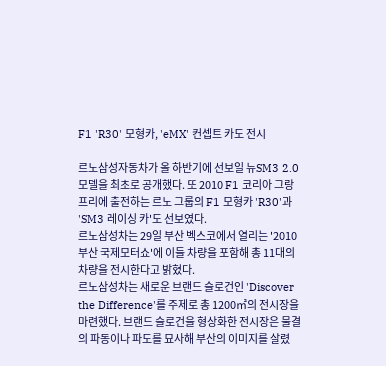F1 'R30' 모형카, 'eMX' 컨셉트 카도 전시

르노삼성자동차가 올 하반기에 선보일 뉴SM3 2.0 모델을 최초로 공개했다. 또 2010 F1 코리아 그랑프리에 출전하는 르노 그룹의 F1 모형카 'R30'과 'SM3 레이싱 카'도 선보였다.
르노삼성차는 29일 부산 벡스코에서 열리는 '2010 부산 국제모터쇼'에 이들 차량을 포함해 총 11대의 차량을 전시한다고 밝혔다.
르노삼성차는 새로운 브랜드 슬로건인 'Discover the Difference'를 주제로 총 1200㎡의 전시장을 마련했다. 브랜드 슬로건을 형상화한 전시장은 물결의 파동이나 파도를 묘사해 부산의 이미지를 살렸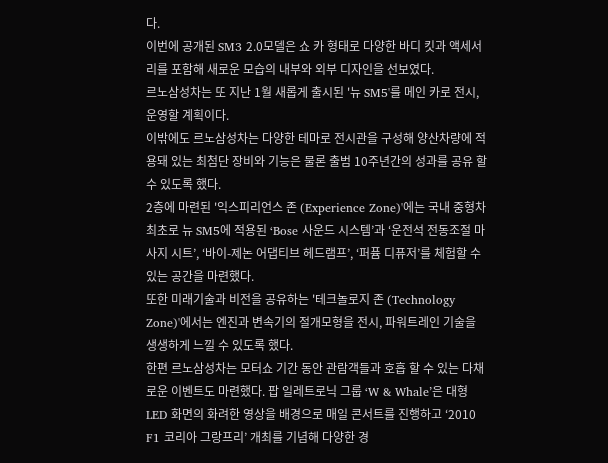다.
이번에 공개된 SM3 2.0모델은 쇼 카 형태로 다양한 바디 킷과 액세서리를 포함해 새로운 모습의 내부와 외부 디자인을 선보였다.
르노삼성차는 또 지난 1월 새롭게 출시된 '뉴 SM5'를 메인 카로 전시, 운영할 계획이다.
이밖에도 르노삼성차는 다양한 테마로 전시관을 구성해 양산차량에 적용돼 있는 최첨단 장비와 기능은 물론 출범 10주년간의 성과를 공유 할 수 있도록 했다.
2층에 마련된 '익스피리언스 존 (Experience Zone)'에는 국내 중형차 최초로 뉴 SM5에 적용된 ‘Bose 사운드 시스템’과 ‘운전석 전동조절 마사지 시트’, ‘바이-제논 어댑티브 헤드램프’, ‘퍼퓸 디퓨저’를 체험할 수 있는 공간을 마련했다.
또한 미래기술과 비전을 공유하는 '테크놀로지 존 (Technology Zone)'에서는 엔진과 변속기의 절개모형을 전시, 파워트레인 기술을 생생하게 느낄 수 있도록 했다.
한편 르노삼성차는 모터쇼 기간 동안 관람객들과 호흡 할 수 있는 다채로운 이벤트도 마련했다. 팝 일레트로닉 그룹 ‘W & Whale’은 대형 LED 화면의 화려한 영상을 배경으로 매일 콘서트를 진행하고 ‘2010 F1 코리아 그랑프리’ 개최를 기념해 다양한 경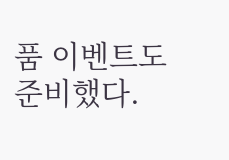품 이벤트도 준비했다.